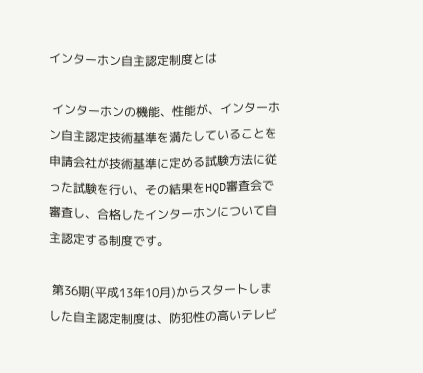インターホン自主認定制度とは

 インターホンの機能、性能が、インターホン自主認定技術基準を満たしていることを 申請会社が技術基準に定める試験方法に従った試験を行い、その結果をHQD審査会で審査し、合格したインターホンについて自主認定する制度です。

 第36期(平成13年10月)からスタートしました自主認定制度は、防犯性の高いテレビ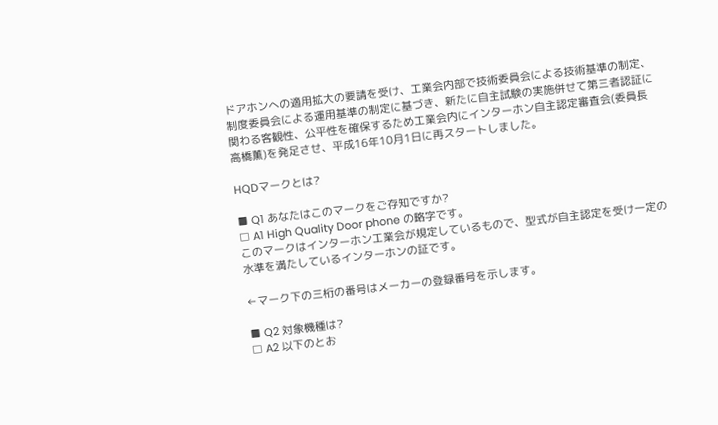ドアホンへの適用拡大の要請を受け、工業会内部で技術委員会による技術基準の制定、制度委員会による運用基準の制定に基づき、新たに自主試験の実施併せて第三者認証に関わる客観性、公平性を確保するため工業会内にインターホン自主認定審査会(委員長 高橋薫)を発足させ、平成16年10月1日に再スタートしました。

HQDマークとは?

■ Q1 あなたはこのマークをご存知ですか?
□ A1 High Quality Door phone の略字です。
このマークはインターホン工業会が規定しているもので、型式が自主認定を受け一定の水準を満たしているインターホンの証です。

←マーク下の三桁の番号はメーカーの登録番号を示します。

■ Q2 対象機種は?
□ A2 以下のとお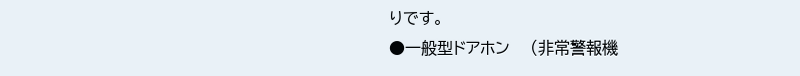りです。
●一般型ドアホン    (非常警報機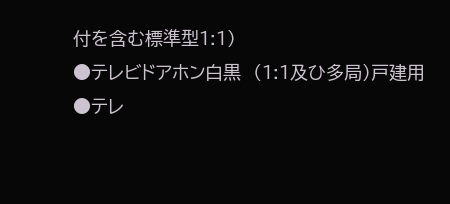付を含む標準型1:1)
●テレビドアホン白黒  (1:1及ひ多局)戸建用
●テレ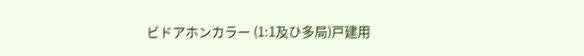ビドアホンカラー (1:1及ひ多局)戸建用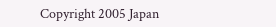Copyright 2005 Japan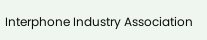Interphone Industry Association